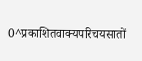0^प्रकाशितवाक्यपरिचयसातों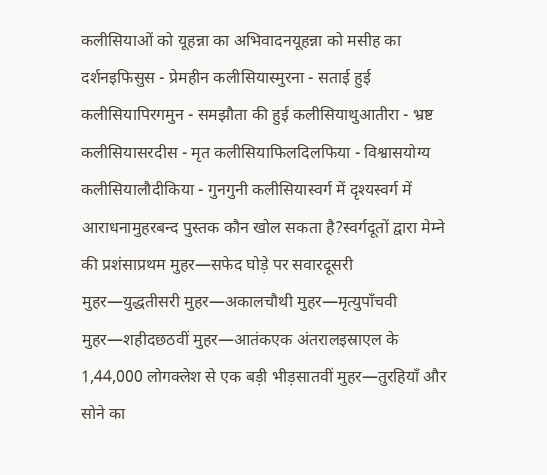कलीसियाओं को यूहन्ना का अभिवादनयूहन्ना को मसीह का दर्शनइफिसुस - प्रेमहीन कलीसियास्मुरना - सताई हुई कलीसियापिरगमुन - समझौता की हुई कलीसियाथुआतीरा - भ्रष्ट कलीसियासरदीस - मृत कलीसियाफिलदिलफिया - विश्वासयोग्य कलीसियालौदीकिया - गुनगुनी कलीसियास्वर्ग में दृश्यस्वर्ग में आराधनामुहरबन्द पुस्तक कौन खोल सकता है?स्वर्गदूतों द्वारा मेम्ने की प्रशंसाप्रथम मुहर—सफेद घोड़े पर सवारदूसरी मुहर—युद्धतीसरी मुहर—अकालचौथी मुहर—मृत्युपाँचवी मुहर—शहीदछठवीं मुहर—आतंकएक अंतरालइस्राएल के 1,44,000 लोगक्लेश से एक बड़ी भीड़सातवीं मुहर—तुरहियाँ और सोने का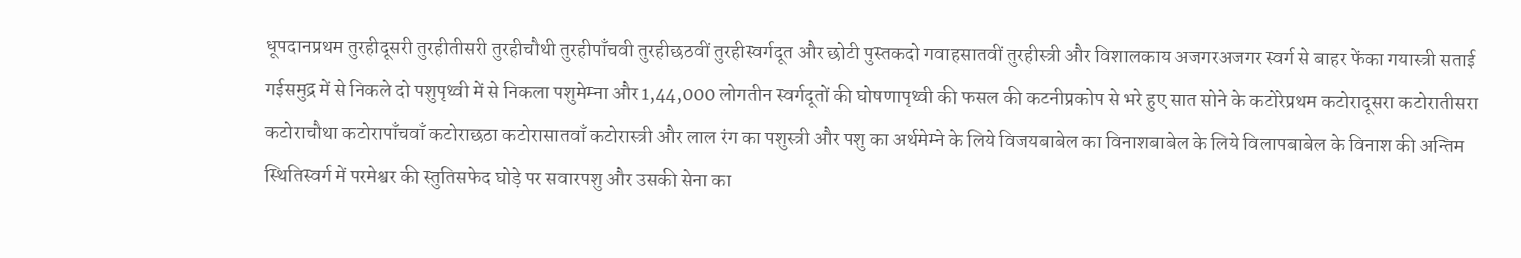धूपदानप्रथम तुरहीदूसरी तुरहीतीसरी तुरहीचौथी तुरहीपाँचवी तुरहीछठवीं तुरहीस्वर्गदूत और छोटी पुस्तकदो गवाहसातवीं तुरहीस्त्री और विशालकाय अजगरअजगर स्वर्ग से बाहर फेंका गयास्त्री सताई गईसमुद्र में से निकले दो पशुपृथ्वी में से निकला पशुमेम्ना और 1,44,000 लोगतीन स्वर्गदूतों की घोषणापृथ्वी की फसल की कटनीप्रकोप से भरे हुए सात सोने के कटोरेप्रथम कटोरादूसरा कटोरातीसरा कटोराचौथा कटोरापाँचवाँ कटोराछठा कटोरासातवाँ कटोरास्त्री और लाल रंग का पशुस्त्री और पशु का अर्थमेम्ने के लिये विजयबाबेल का विनाशबाबेल के लिये विलापबाबेल के विनाश की अन्तिम स्थितिस्वर्ग में परमेश्वर की स्तुतिसफेद घोड़े पर सवारपशु और उसकी सेना का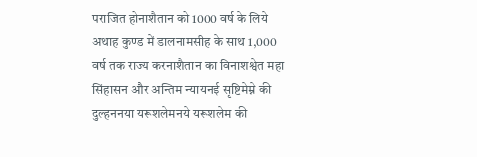पराजित होनाशैतान को 1000 वर्ष के लिये अथाह कुण्ड में डालनामसीह के साथ 1,000 वर्ष तक राज्य करनाशैतान का विनाशश्वेत महा सिंहासन और अन्तिम न्यायनई सृष्टिमेम्ने की दुल्हननया यरूशलेमनये यरूशलेम की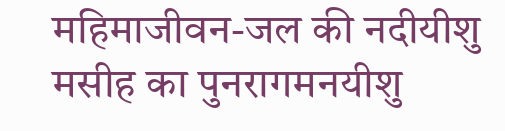महिमाजीवन-जल की नदीयीशु मसीह का पुनरागमनयीशु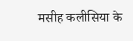मसीह कलीसिया के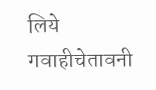लिये गवाहीचेतावनी